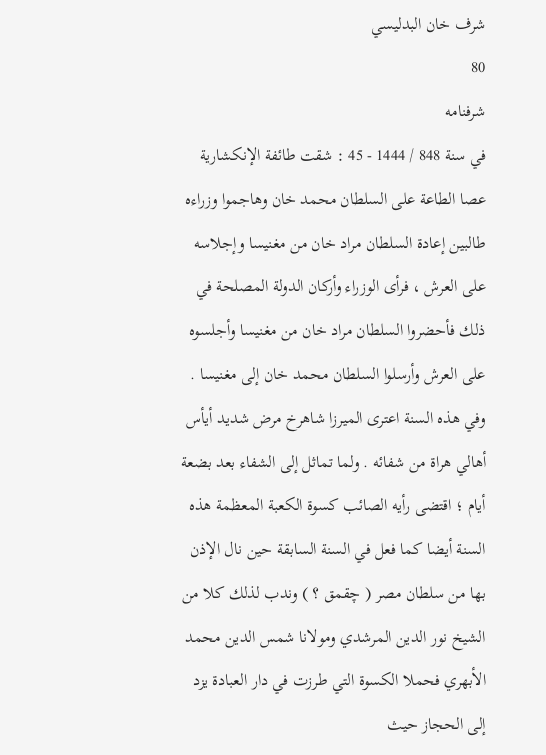شرف خان البدليسي
80
شرفنامه
في سنة 848 / 1444 - 45 : شقت طائفة الإنكشارية عصا الطاعة على السلطان محمد خان وهاجموا وزراءه طالبين إعادة السلطان مراد خان من مغنيسا وإجلاسه على العرش ، فرأى الوزراء وأركان الدولة المصلحة في ذلك فأحضروا السلطان مراد خان من مغنيسا وأجلسوه على العرش وأرسلوا السلطان محمد خان إلى مغنيسا . وفي هذه السنة اعترى الميرزا شاهرخ مرض شديد أيأس أهالي هراة من شفائه . ولما تماثل إلى الشفاء بعد بضعة أيام ؛ اقتضى رأيه الصائب كسوة الكعبة المعظمة هذه السنة أيضا كما فعل في السنة السابقة حين نال الإذن بها من سلطان مصر ( چقمق ؟ ) وندب لذلك كلا من الشيخ نور الدين المرشدي ومولانا شمس الدين محمد الأبهري فحملا الكسوة التي طرزت في دار العبادة يزد إلى الحجاز حيث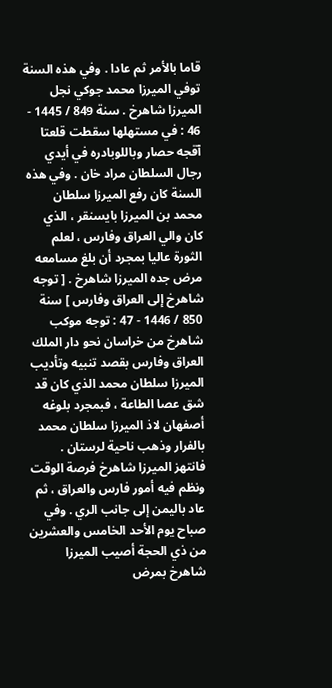قاما بالأمر ثم عادا . وفي هذه السنة توفي الميرزا محمد جوكي نجل الميرزا شاهرخ . سنة 849 / 1445 - 46 : في مستهلها سقطت قلعتا آقجه حصار وباللوبادره في أيدي رجال السلطان مراد خان . وفي هذه السنة كان رفع الميرزا سلطان محمد بن الميرزا بايسنقر ، الذي كان والي العراق وفارس ، لعلم الثورة عاليا بمجرد أن بلغ مسامعه مرض جده الميرزا شاهرخ . [ توجه شاهرخ إلى العراق وفارس ] سنة 850 / 1446 - 47 : توجه موكب شاهرخ من خراسان نحو دار الملك العراق وفارس بقصد تنبيه وتأديب الميرزا سلطان محمد الذي كان قد شق عصا الطاعة ، فبمجرد بلوغه أصفهان لاذ الميرزا سلطان محمد بالفرار وذهب ناحية لرستان . فانتهز الميرزا شاهرخ فرصة الوقت ونظم فيه أمور فارس والعراق ، ثم عاد باليمن إلى جانب الري . وفي صباح يوم الأحد الخامس والعشرين من ذي الحجة أصيب الميرزا شاهرخ بمرض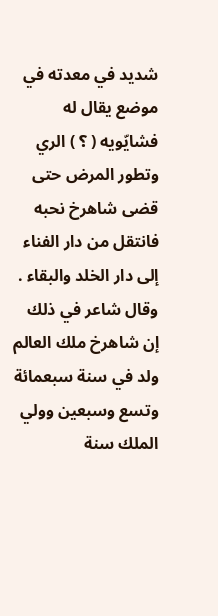شديد في معدته في موضع يقال له فشايّويه ( ؟ ) الري وتطور المرض حتى قضى شاهرخ نحبه فانتقل من دار الفناء إلى دار الخلد والبقاء . وقال شاعر في ذلك إن شاهرخ ملك العالم ولد في سنة سبعمائة وتسع وسبعين وولي الملك سنة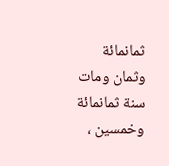ثمانمائة وثمان ومات سنة ثمانمائة وخمسين ،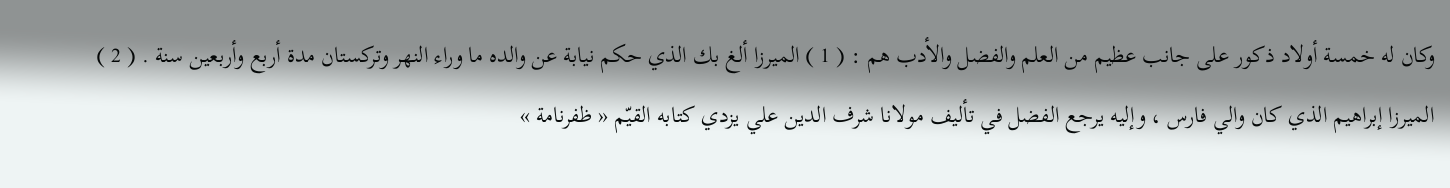وكان له خمسة أولاد ذكور على جانب عظيم من العلم والفضل والأدب هم : ( 1 ) الميرزا ألغ بك الذي حكم نيابة عن والده ما وراء النهر وتركستان مدة أربع وأربعين سنة . ( 2 ) الميرزا إبراهيم الذي كان والي فارس ، وإليه يرجع الفضل في تأليف مولانا شرف الدين علي يزدي كتابه القيّم « ظفرنامة »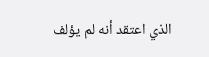الذي اعتقد أنه لم يؤلف